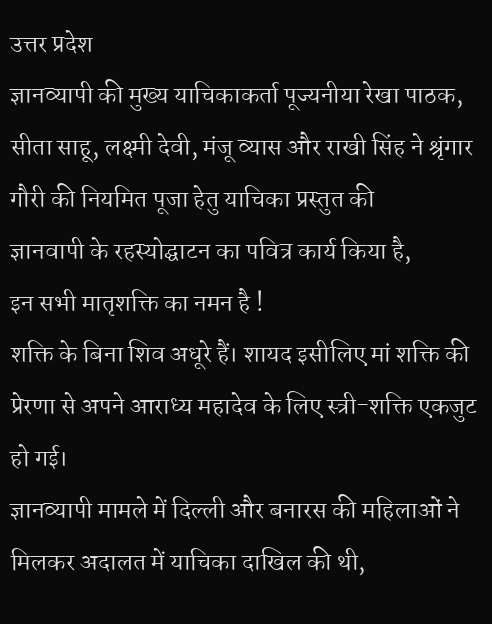उत्तर प्रदेश
ज्ञानव्यापी की मुख्य याचिकाकर्ता पूज्यनीया रेखा पाठक, सीता साहू, लक्ष्मी देवी, मंजू व्यास और राखी सिंह ने श्रृंगार गौरी की नियमित पूजा हेतु याचिका प्रस्तुत की
ज्ञानवापी के रहस्योद्घाटन का पवित्र कार्य किया है,
इन सभी मातृशक्ति का नमन है !
शक्ति के बिना शिव अधूरे हैं। शायद इसीलिए मां शक्ति की प्रेरणा से अपने आराध्य महादेव के लिए स्त्री-शक्ति एकजुट हो गई।
ज्ञानव्यापी मामले में दिल्ली और बनारस की महिलाओं ने मिलकर अदालत में याचिका दाखिल की थी,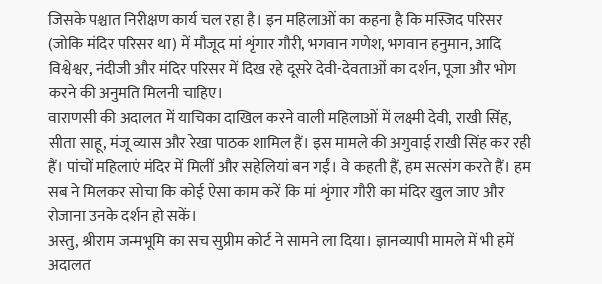जिसके पश्चात निरीक्षण कार्य चल रहा है। इन महिलाओं का कहना है कि मस्जिद परिसर (जोकि मंदिर परिसर था) में मौजूद मां शृंगार गौरी, भगवान गणेश, भगवान हनुमान, आदि विश्वेश्वर, नंदीजी और मंदिर परिसर में दिख रहे दूसरे देवी-देवताओं का दर्शन, पूजा और भोग करने की अनुमति मिलनी चाहिए।
वाराणसी की अदालत में याचिका दाखिल करने वाली महिलाओं में लक्ष्मी देवी, राखी सिंह, सीता साहू, मंजू व्यास और रेखा पाठक शामिल हैं। इस मामले की अगुवाई राखी सिंह कर रही हैं। पांचों महिलाएं मंदिर में मिलीं और सहेलियां बन गईं। वे कहती हैं, हम सत्संग करते हैं। हम सब ने मिलकर सोचा कि कोई ऐसा काम करें कि मां शृंगार गौरी का मंदिर खुल जाए और रोजाना उनके दर्शन हो सकें।
अस्तु, श्रीराम जन्मभूमि का सच सुप्रीम कोर्ट ने सामने ला दिया। ज्ञानव्यापी मामले में भी हमें अदालत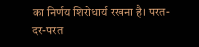का निर्णय शिरोधार्य रखना है। परत-दर-परत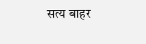सत्य बाहर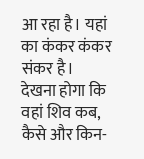आ रहा है। यहां का कंकर कंकर संकर है।
देखना होगा कि वहां शिव कब, कैसे और किन-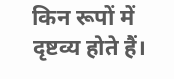किन रूपों में दृष्टव्य होते हैं।